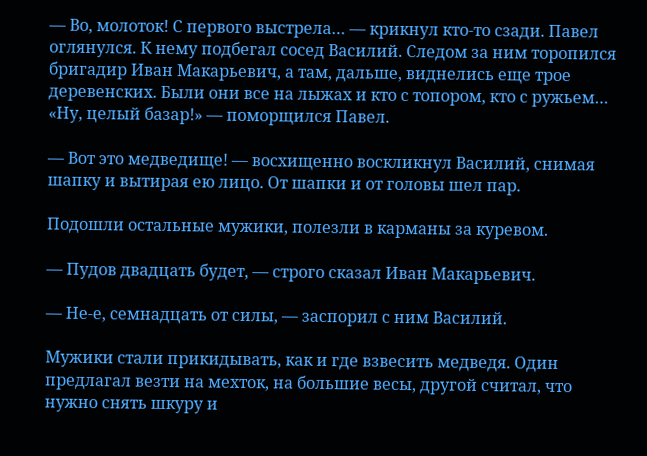— Во, молоток! С первого выстрела… — крикнул кто-то сзади. Павел оглянулся. К нему подбегал сосед Василий. Следом за ним торопился бригадир Иван Макарьевич, а там, дальше, виднелись еще трое деревенских. Были они все на лыжах и кто с топором, кто с ружьем… «Ну, целый базар!» — поморщился Павел.

— Вот это медведище! — восхищенно воскликнул Василий, снимая шапку и вытирая ею лицо. От шапки и от головы шел пар.

Подошли остальные мужики, полезли в карманы за куревом.

— Пудов двадцать будет, — строго сказал Иван Макарьевич.

— Не-е, семнадцать от силы, — заспорил с ним Василий.

Мужики стали прикидывать, как и где взвесить медведя. Один предлагал везти на мехток, на большие весы, другой считал, что нужно снять шкуру и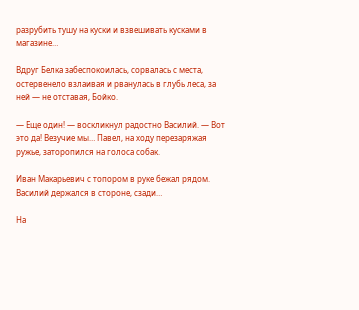разрубить тушу на куски и взвешивать кусками в магазине…

Вдруг Белка забеспокоилась, сорвалась с места, остервенело взлаивая и рванулась в глубь леса, за ней — не отставая, Бойко.

— Еще один! — воскликнул радостно Василий. — Вот это да! Везучие мы… Павел, на ходу перезаряжая ружье, заторопился на голоса собак.

Иван Макарьевич с топором в руке бежал рядом. Василий держался в стороне, сзади…

На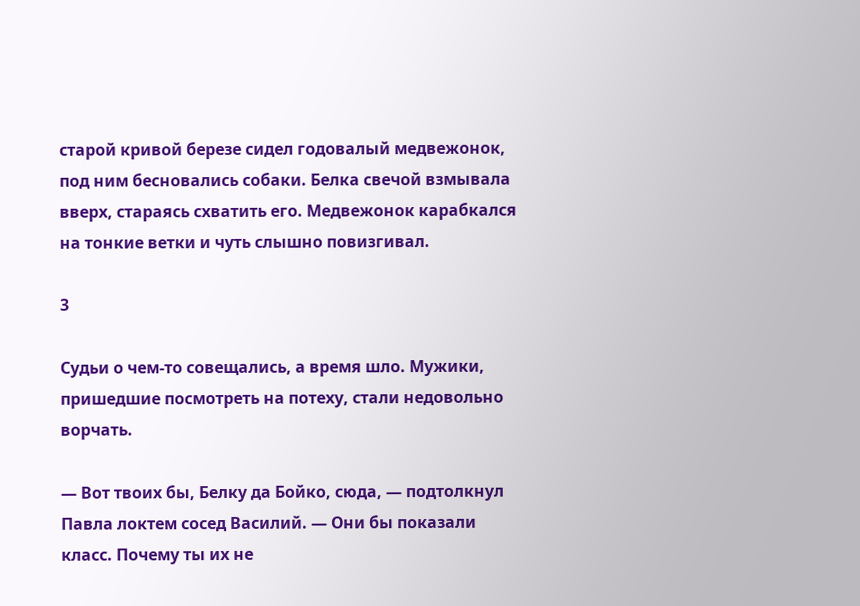старой кривой березе сидел годовалый медвежонок, под ним бесновались собаки. Белка свечой взмывала вверх, стараясь схватить его. Медвежонок карабкался на тонкие ветки и чуть слышно повизгивал.

3

Судьи о чем-то совещались, а время шло. Мужики, пришедшие посмотреть на потеху, стали недовольно ворчать.

— Вот твоих бы, Белку да Бойко, сюда, — подтолкнул Павла локтем сосед Василий. — Они бы показали класс. Почему ты их не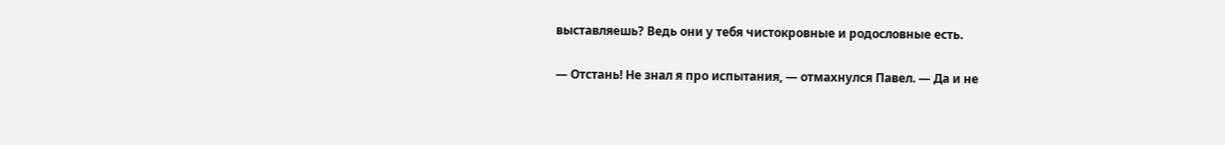выставляешь? Ведь они у тебя чистокровные и родословные есть.

— Отстань! Не знал я про испытания, — отмахнулся Павел. — Да и не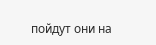пойдут они на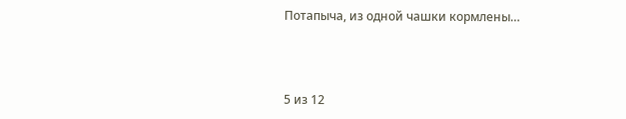Потапыча, из одной чашки кормлены…



5 из 12